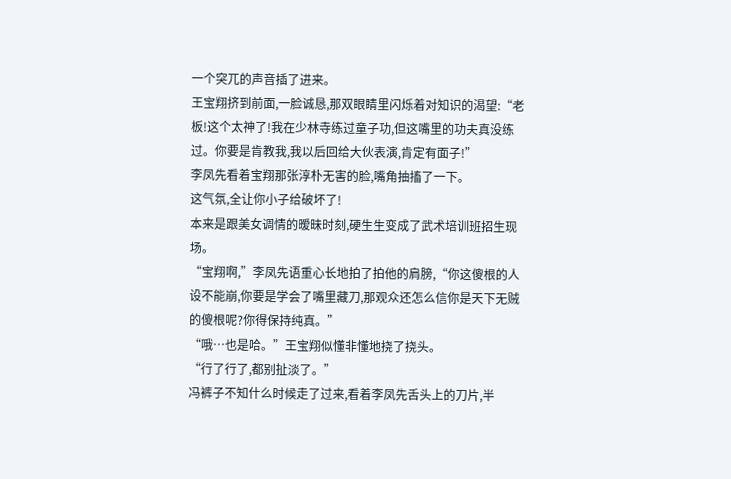一个突兀的声音插了进来。
王宝翔挤到前面,一脸诚恳,那双眼睛里闪烁着对知识的渴望:“老板!这个太神了!我在少林寺练过童子功,但这嘴里的功夫真没练过。你要是肯教我,我以后回给大伙表演,肯定有面子!”
李凤先看着宝翔那张淳朴无害的脸,嘴角抽搐了一下。
这气氛,全让你小子给破坏了!
本来是跟美女调情的暧昧时刻,硬生生变成了武术培训班招生现场。
“宝翔啊,”李凤先语重心长地拍了拍他的肩膀,“你这傻根的人设不能崩,你要是学会了嘴里藏刀,那观众还怎么信你是天下无贼的傻根呢?你得保持纯真。”
“哦…也是哈。”王宝翔似懂非懂地挠了挠头。
“行了行了,都别扯淡了。”
冯裤子不知什么时候走了过来,看着李凤先舌头上的刀片,半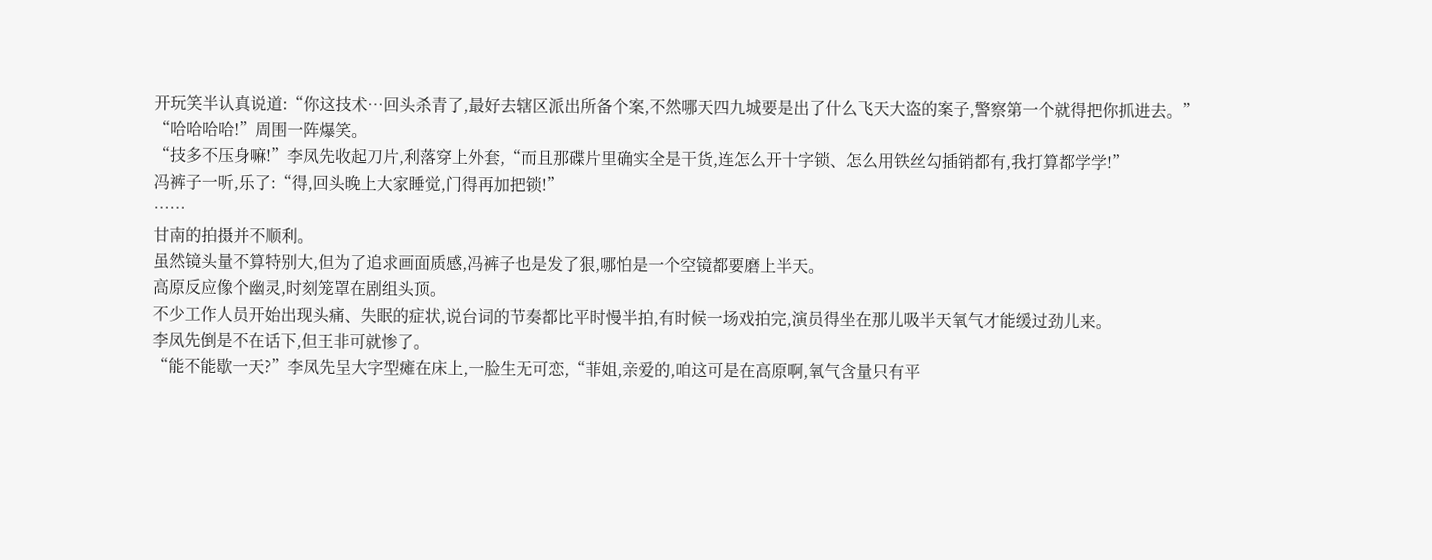开玩笑半认真说道:“你这技术…回头杀青了,最好去辖区派出所备个案,不然哪天四九城要是出了什么飞天大盗的案子,警察第一个就得把你抓进去。”
“哈哈哈哈!”周围一阵爆笑。
“技多不压身嘛!”李凤先收起刀片,利落穿上外套,“而且那碟片里确实全是干货,连怎么开十字锁、怎么用铁丝勾插销都有,我打算都学学!”
冯裤子一听,乐了:“得,回头晚上大家睡觉,门得再加把锁!”
……
甘南的拍摄并不顺利。
虽然镜头量不算特别大,但为了追求画面质感,冯裤子也是发了狠,哪怕是一个空镜都要磨上半天。
高原反应像个幽灵,时刻笼罩在剧组头顶。
不少工作人员开始出现头痛、失眠的症状,说台词的节奏都比平时慢半拍,有时候一场戏拍完,演员得坐在那儿吸半天氧气才能缓过劲儿来。
李凤先倒是不在话下,但王非可就惨了。
“能不能歇一天?”李凤先呈大字型瘫在床上,一脸生无可恋,“菲姐,亲爱的,咱这可是在高原啊,氧气含量只有平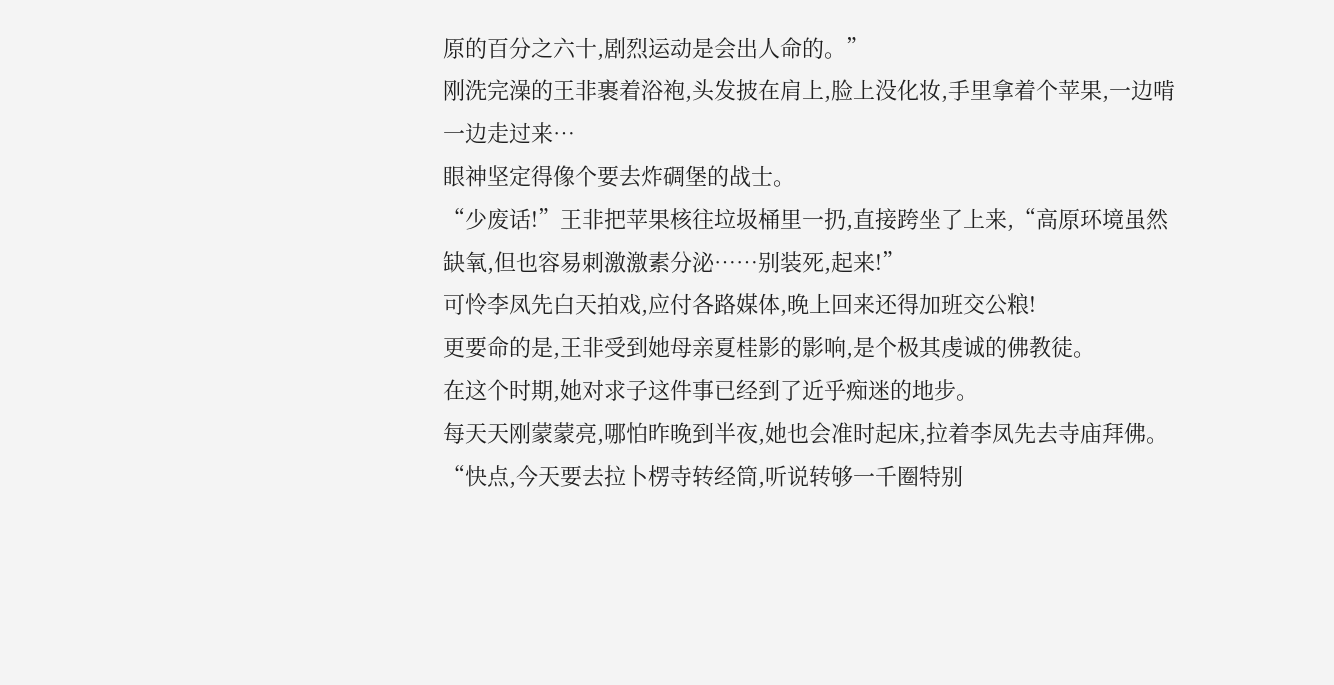原的百分之六十,剧烈运动是会出人命的。”
刚洗完澡的王非裹着浴袍,头发披在肩上,脸上没化妆,手里拿着个苹果,一边啃一边走过来…
眼神坚定得像个要去炸碉堡的战士。
“少废话!”王非把苹果核往垃圾桶里一扔,直接跨坐了上来,“高原环境虽然缺氧,但也容易刺激激素分泌……别装死,起来!”
可怜李凤先白天拍戏,应付各路媒体,晚上回来还得加班交公粮!
更要命的是,王非受到她母亲夏桂影的影响,是个极其虔诚的佛教徒。
在这个时期,她对求子这件事已经到了近乎痴迷的地步。
每天天刚蒙蒙亮,哪怕昨晚到半夜,她也会准时起床,拉着李凤先去寺庙拜佛。
“快点,今天要去拉卜楞寺转经筒,听说转够一千圈特别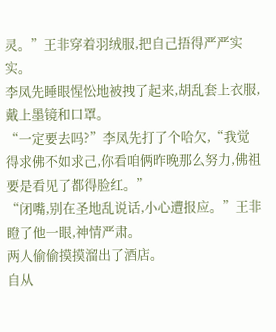灵。”王非穿着羽绒服,把自己捂得严严实实。
李凤先睡眼惺忪地被拽了起来,胡乱套上衣服,戴上墨镜和口罩。
“一定要去吗?”李凤先打了个哈欠,“我觉得求佛不如求己,你看咱俩昨晚那么努力,佛祖要是看见了都得脸红。”
“闭嘴,别在圣地乱说话,小心遭报应。”王非瞪了他一眼,神情严肃。
两人偷偷摸摸溜出了酒店。
自从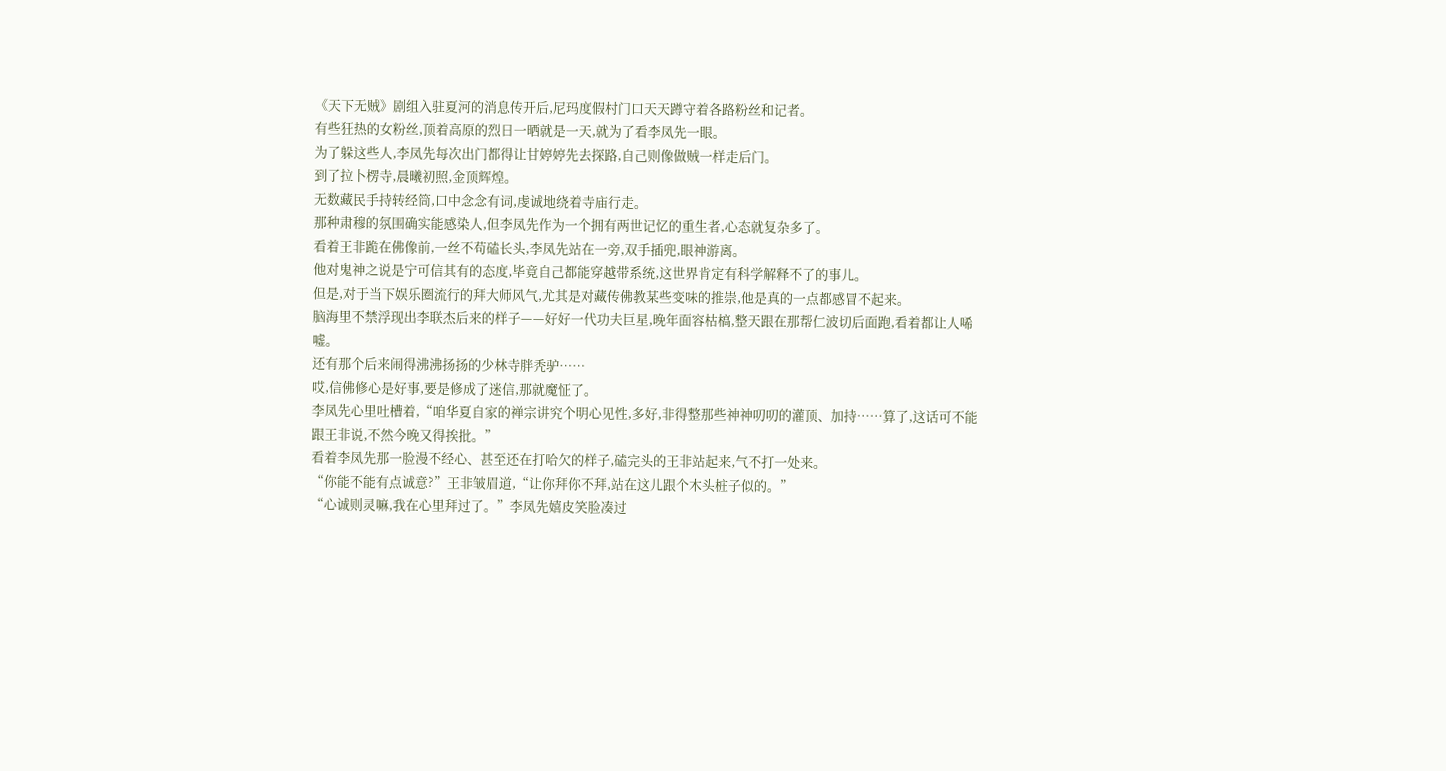《天下无贼》剧组入驻夏河的消息传开后,尼玛度假村门口天天蹲守着各路粉丝和记者。
有些狂热的女粉丝,顶着高原的烈日一晒就是一天,就为了看李凤先一眼。
为了躲这些人,李凤先每次出门都得让甘婷婷先去探路,自己则像做贼一样走后门。
到了拉卜楞寺,晨曦初照,金顶辉煌。
无数藏民手持转经筒,口中念念有词,虔诚地绕着寺庙行走。
那种肃穆的氛围确实能感染人,但李凤先作为一个拥有两世记忆的重生者,心态就复杂多了。
看着王非跪在佛像前,一丝不苟磕长头,李凤先站在一旁,双手插兜,眼神游离。
他对鬼神之说是宁可信其有的态度,毕竟自己都能穿越带系统,这世界肯定有科学解释不了的事儿。
但是,对于当下娱乐圈流行的拜大师风气,尤其是对藏传佛教某些变味的推崇,他是真的一点都感冒不起来。
脑海里不禁浮现出李联杰后来的样子——好好一代功夫巨星,晚年面容枯槁,整天跟在那帮仁波切后面跑,看着都让人唏嘘。
还有那个后来闹得沸沸扬扬的少林寺胖秃驴……
哎,信佛修心是好事,要是修成了迷信,那就魔怔了。
李凤先心里吐槽着,“咱华夏自家的禅宗讲究个明心见性,多好,非得整那些神神叨叨的灌顶、加持……算了,这话可不能跟王非说,不然今晚又得挨批。”
看着李凤先那一脸漫不经心、甚至还在打哈欠的样子,磕完头的王非站起来,气不打一处来。
“你能不能有点诚意?”王非皱眉道,“让你拜你不拜,站在这儿跟个木头桩子似的。”
“心诚则灵嘛,我在心里拜过了。”李凤先嬉皮笑脸凑过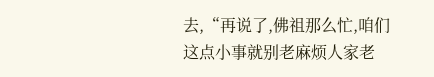去,“再说了,佛祖那么忙,咱们这点小事就别老麻烦人家老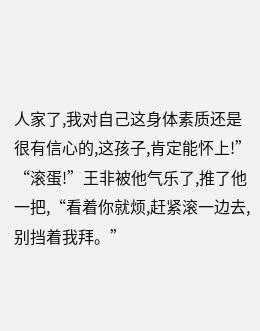人家了,我对自己这身体素质还是很有信心的,这孩子,肯定能怀上!”
“滚蛋!”王非被他气乐了,推了他一把,“看着你就烦,赶紧滚一边去,别挡着我拜。”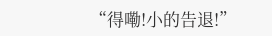“得嘞!小的告退!”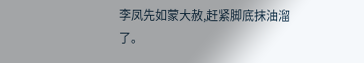李凤先如蒙大赦,赶紧脚底抹油溜了。